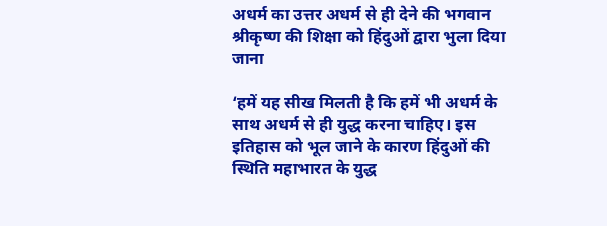अधर्म का उत्तर अधर्म से ही देने की भगवान श्रीकृष्ण की शिक्षा को हिंदुओं द्वारा भुला दिया जाना

‘हमें यह सीख मिलती है कि हमें भी अधर्म के साथ अधर्म से ही युद्ध करना चाहिए। इस इतिहास को भूल जाने के कारण हिंदुओं की स्थिति महाभारत के युद्ध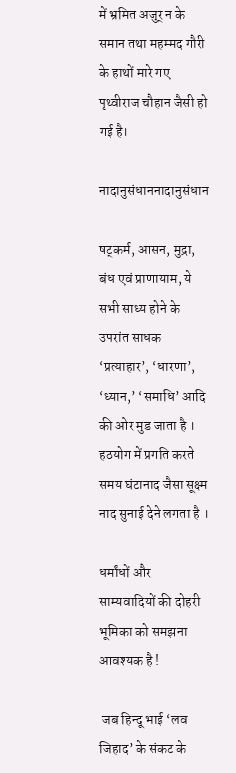में भ्रमित अजुर् न के समान तथा महम्मद गौरी के हाथों मारे गए पृथ्वीराज चौहान जैसी हो गई है।

नादानुसंधाननादानुसंधान

षट्कर्म, आसन, मुद्रा, बंध एवं प्राणायाम, ये सभी साध्य होने के उपरांत साधक ‘प्रत्याहार’, ‘धारणा’, ‘ध्यान,’ ‘समाधि’ आदि की ओर मुड जाता है । हठयोग में प्रगति करते समय घंटानाद जैसा सूक्ष्म नाद सुनाई देने लगता है ।

धर्मांधों और साम्यवादियों की दोहरी भूमिका को समझना आवश्यक है !

 जब हिन्दू भाई ‘लव जिहाद’ के संकट के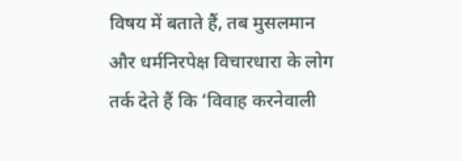विषय में बताते हैं, तब मुसलमान और धर्मनिरपेक्ष विचारधारा के लोग तर्क देते हैं कि ‘विवाह करनेवाली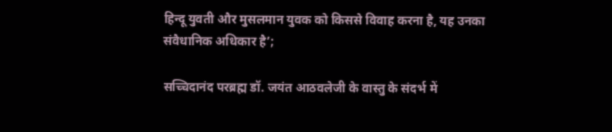हिन्दू युवती और मुसलमान युवक को किससे विवाह करना है, यह उनका संवैधानिक अधिकार है’;

सच्चिदानंद परब्रह्म डॉ. जयंत आठवलेजी के वास्तु के संदर्भ में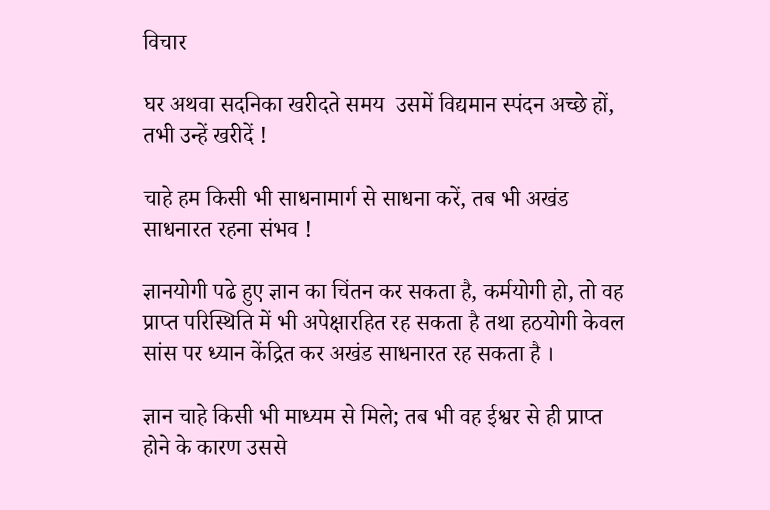विचार

घर अथवा सदनिका खरीदते समय  उसमें विद्यमान स्पंदन अच्छे हों, तभी उन्हें खरीदें !

चाहे हम किसी भी साधनामार्ग से साधना करें, तब भी अखंड साधनारत रहना संभव !

ज्ञानयोगी पढे हुए ज्ञान का चिंतन कर सकता है, कर्मयोगी हो, तो वह प्राप्त परिस्थिति में भी अपेक्षारहित रह सकता है तथा हठयोगी केवल सांस पर ध्यान केंद्रित कर अखंड साधनारत रह सकता है ।

ज्ञान चाहे किसी भी माध्यम से मिले; तब भी वह ईश्वर से ही प्राप्त होने के कारण उससे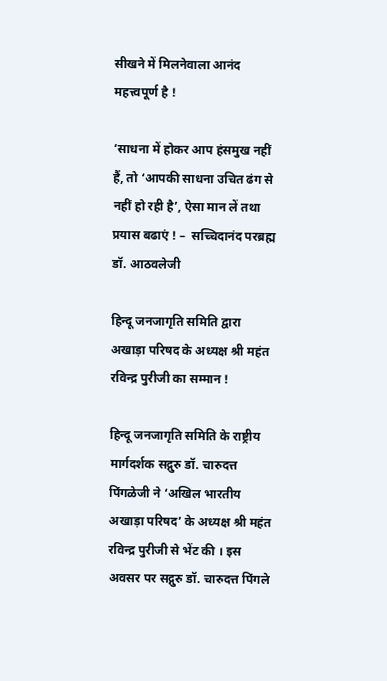सीखने में मिलनेवाला आनंद महत्त्वपूर्ण है !

‘साधना में होकर आप हंसमुख नहीं हैं, तो ‘आपकी साधना उचित ढंग से नहीं हो रही है’, ऐसा मान लें तथा प्रयास बढाएं ! –  सच्चिदानंद परब्रह्म डॉ. आठवलेजी

हिन्दू जनजागृति समिति द्वारा अखाड़ा परिषद के अध्यक्ष श्री महंत रविन्द्र पुरीजी का सम्मान !

हिन्दू जनजागृति समिति के राष्ट्रीय मार्गदर्शक सद्गुरु डॉ. चारुदत्त पिंगळेजी ने ‘अखिल भारतीय अखाड़ा परिषद’ के अध्यक्ष श्री महंत रविन्द्र पुरीजी से भेंट की । इस अवसर पर सद्गुरु डॉ. चारुदत्त पिंगले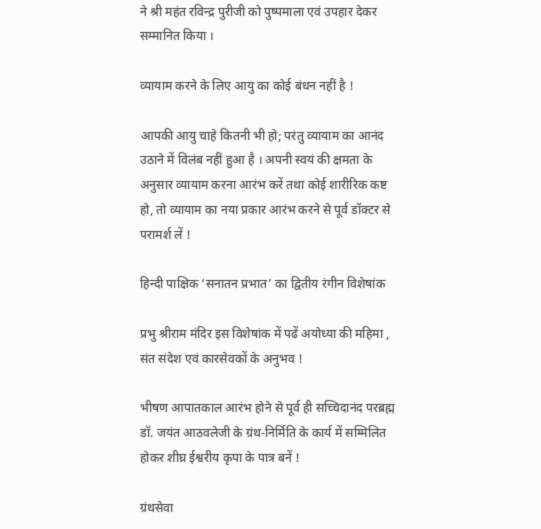ने श्री महंत रविन्द्र पुरीजी को पुष्पमाला एवं उपहार देकर सम्मानित किया ।

व्यायाम करने के लिए आयु का कोई बंधन नहीं है !

आपकी आयु चाहे कितनी भी हो; परंतु व्यायाम का आनंद उठाने में विलंब नहीं हुआ है । अपनी स्वयं की क्षमता के अनुसार व्यायाम करना आरंभ करें तथा कोई शारीरिक कष्ट हो, तो व्यायाम का नया प्रकार आरंभ करने से पूर्व डॉक्टर से परामर्श लें !

हिन्दी पाक्षिक ‘सनातन प्रभात’ का द्वितीय रंगीन विशेषांक

प्रभु श्रीराम मंदिर इस विशेषांक में पढें अयोध्या की महिमा , संत संदेश एवं कारसेवकों के अनुभव !

भीषण आपातकाल आरंभ होने से पूर्व ही सच्चिदानंद परब्रह्म डॉ. जयंत आठवलेजी के ग्रंथ-निर्मिति के कार्य में सम्मिलित होकर शीघ्र ईश्वरीय कृपा के पात्र बनें !

ग्रंथसेवा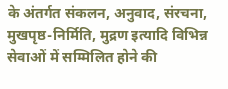के अंतर्गत संकलन, अनुवाद, संरचना, मुखपृष्ठ-निर्मिति, मुद्रण इत्यादि विभिन्न सेवाओं में सम्मिलित होने की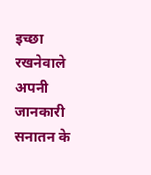इच्छा रखनेवाले अपनी जानकारी सनातन के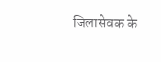जिलासेवक के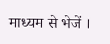माध्यम से भेजें ।